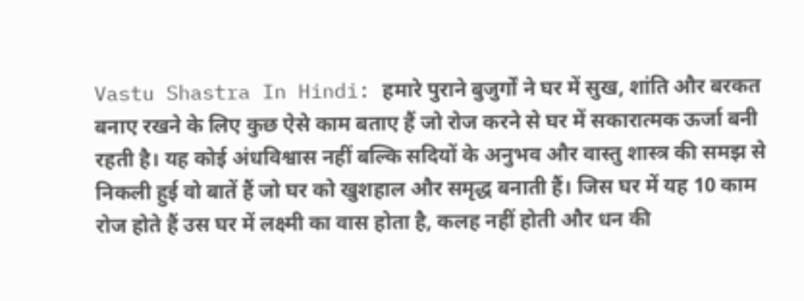Vastu Shastra In Hindi: हमारे पुराने बुजुर्गों ने घर में सुख, शांति और बरकत बनाए रखने के लिए कुछ ऐसे काम बताए हैं जो रोज करने से घर में सकारात्मक ऊर्जा बनी रहती है। यह कोई अंधविश्वास नहीं बल्कि सदियों के अनुभव और वास्तु शास्त्र की समझ से निकली हुई वो बातें हैं जो घर को खुशहाल और समृद्ध बनाती हैं। जिस घर में यह 10 काम रोज होते हैं उस घर में लक्ष्मी का वास होता है, कलह नहीं होती और धन की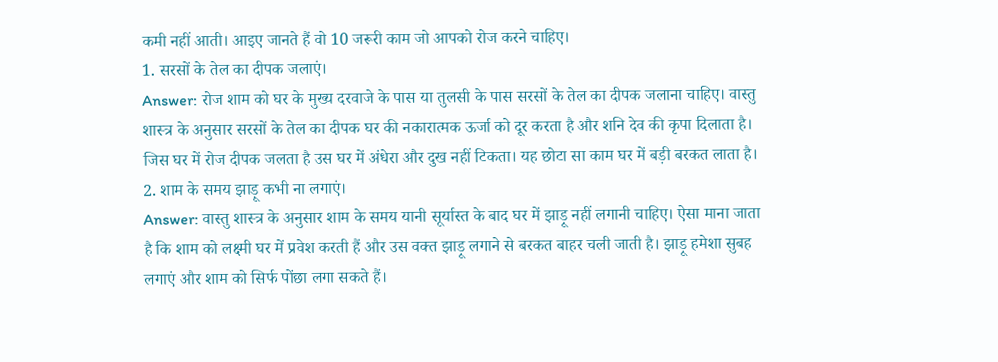कमी नहीं आती। आइए जानते हैं वो 10 जरूरी काम जो आपको रोज करने चाहिए।
1. सरसों के तेल का दीपक जलाएं।
Answer: रोज शाम को घर के मुख्य दरवाजे के पास या तुलसी के पास सरसों के तेल का दीपक जलाना चाहिए। वास्तु शास्त्र के अनुसार सरसों के तेल का दीपक घर की नकारात्मक ऊर्जा को दूर करता है और शनि देव की कृपा दिलाता है। जिस घर में रोज दीपक जलता है उस घर में अंधेरा और दुख नहीं टिकता। यह छोटा सा काम घर में बड़ी बरकत लाता है।
2. शाम के समय झाड़ू कभी ना लगाएं।
Answer: वास्तु शास्त्र के अनुसार शाम के समय यानी सूर्यास्त के बाद घर में झाड़ू नहीं लगानी चाहिए। ऐसा माना जाता है कि शाम को लक्ष्मी घर में प्रवेश करती हैं और उस वक्त झाड़ू लगाने से बरकत बाहर चली जाती है। झाड़ू हमेशा सुबह लगाएं और शाम को सिर्फ पोंछा लगा सकते हैं।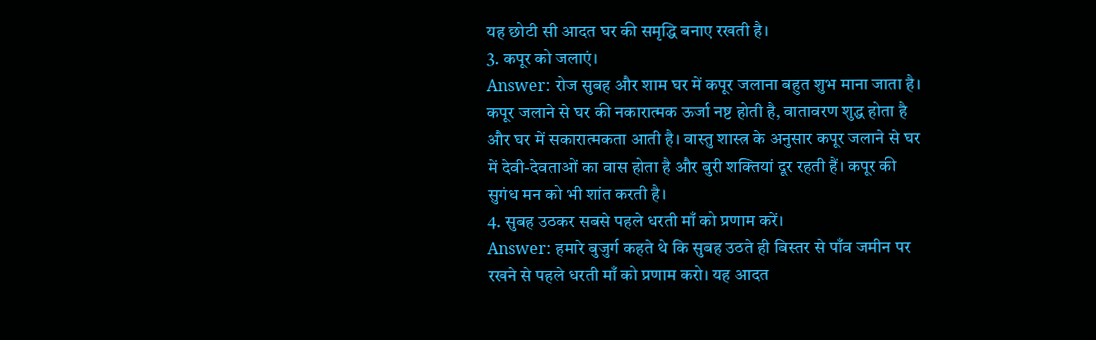यह छोटी सी आदत घर की समृद्धि बनाए रखती है।
3. कपूर को जलाएं।
Answer: रोज सुबह और शाम घर में कपूर जलाना बहुत शुभ माना जाता है। कपूर जलाने से घर की नकारात्मक ऊर्जा नष्ट होती है, वातावरण शुद्ध होता है और घर में सकारात्मकता आती है। वास्तु शास्त्र के अनुसार कपूर जलाने से घर में देवी-देवताओं का वास होता है और बुरी शक्तियां दूर रहती हैं। कपूर की सुगंध मन को भी शांत करती है।
4. सुबह उठकर सबसे पहले धरती माँ को प्रणाम करें।
Answer: हमारे बुजुर्ग कहते थे कि सुबह उठते ही बिस्तर से पाँव जमीन पर रखने से पहले धरती माँ को प्रणाम करो। यह आदत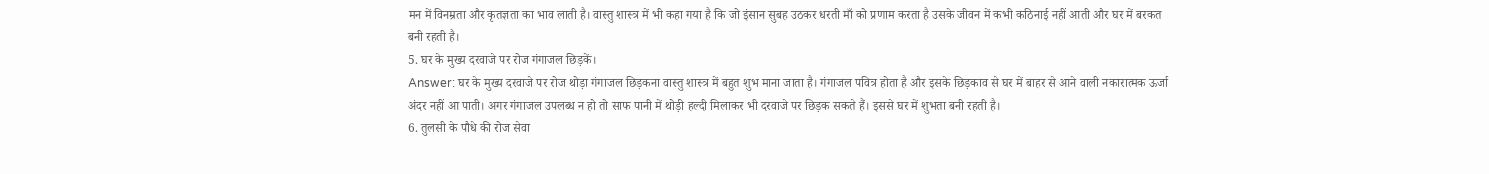मन में विनम्रता और कृतज्ञता का भाव लाती है। वास्तु शास्त्र में भी कहा गया है कि जो इंसान सुबह उठकर धरती माँ को प्रणाम करता है उसके जीवन में कभी कठिनाई नहीं आती और घर में बरकत बनी रहती है।
5. घर के मुख्य दरवाजे पर रोज गंगाजल छिड़कें।
Answer: घर के मुख्य दरवाजे पर रोज थोड़ा गंगाजल छिड़कना वास्तु शास्त्र में बहुत शुभ माना जाता है। गंगाजल पवित्र होता है और इसके छिड़काव से घर में बाहर से आने वाली नकारात्मक ऊर्जा अंदर नहीं आ पाती। अगर गंगाजल उपलब्ध न हो तो साफ पानी में थोड़ी हल्दी मिलाकर भी दरवाजे पर छिड़क सकते हैं। इससे घर में शुभता बनी रहती है।
6. तुलसी के पौधे की रोज सेवा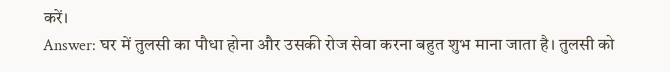करें।
Answer: घर में तुलसी का पौधा होना और उसकी रोज सेवा करना बहुत शुभ माना जाता है। तुलसी को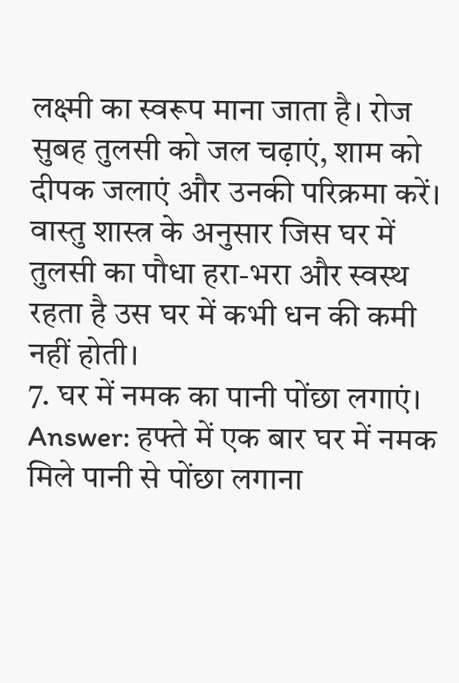लक्ष्मी का स्वरूप माना जाता है। रोज सुबह तुलसी को जल चढ़ाएं, शाम को दीपक जलाएं और उनकी परिक्रमा करें। वास्तु शास्त्र के अनुसार जिस घर में तुलसी का पौधा हरा-भरा और स्वस्थ रहता है उस घर में कभी धन की कमी नहीं होती।
7. घर में नमक का पानी पोंछा लगाएं।
Answer: हफ्ते में एक बार घर में नमक मिले पानी से पोंछा लगाना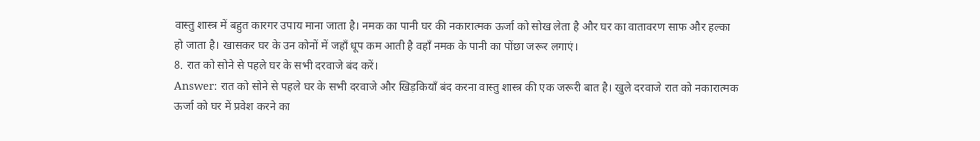वास्तु शास्त्र में बहुत कारगर उपाय माना जाता है। नमक का पानी घर की नकारात्मक ऊर्जा को सोख लेता है और घर का वातावरण साफ और हल्का हो जाता है। खासकर घर के उन कोनों में जहाँ धूप कम आती है वहाँ नमक के पानी का पोंछा जरूर लगाएं।
8. रात को सोने से पहले घर के सभी दरवाजे बंद करें।
Answer: रात को सोने से पहले घर के सभी दरवाजे और खिड़कियाँ बंद करना वास्तु शास्त्र की एक जरूरी बात है। खुले दरवाजे रात को नकारात्मक ऊर्जा को घर में प्रवेश करने का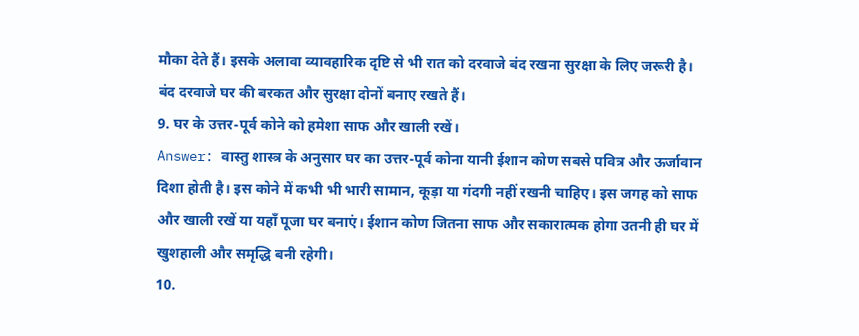मौका देते हैं। इसके अलावा व्यावहारिक दृष्टि से भी रात को दरवाजे बंद रखना सुरक्षा के लिए जरूरी है। बंद दरवाजे घर की बरकत और सुरक्षा दोनों बनाए रखते हैं।
9. घर के उत्तर-पूर्व कोने को हमेशा साफ और खाली रखें।
Answer: वास्तु शास्त्र के अनुसार घर का उत्तर-पूर्व कोना यानी ईशान कोण सबसे पवित्र और ऊर्जावान दिशा होती है। इस कोने में कभी भी भारी सामान, कूड़ा या गंदगी नहीं रखनी चाहिए। इस जगह को साफ और खाली रखें या यहाँ पूजा घर बनाएं। ईशान कोण जितना साफ और सकारात्मक होगा उतनी ही घर में खुशहाली और समृद्धि बनी रहेगी।
10.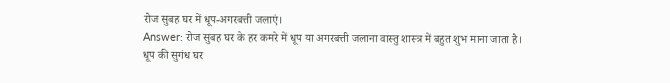रोज सुबह घर में धूप-अगरबत्ती जलाएं।
Answer: रोज सुबह घर के हर कमरे में धूप या अगरबत्ती जलाना वास्तु शास्त्र में बहुत शुभ माना जाता है। धूप की सुगंध घर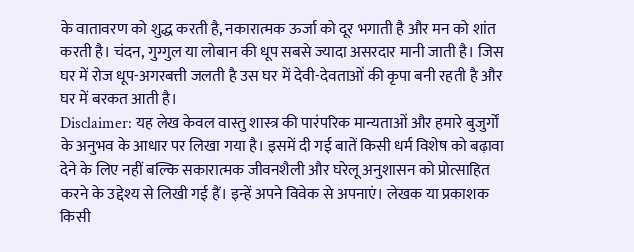के वातावरण को शुद्ध करती है, नकारात्मक ऊर्जा को दूर भगाती है और मन को शांत करती है। चंदन, गुग्गुल या लोबान की धूप सबसे ज्यादा असरदार मानी जाती है। जिस घर में रोज धूप-अगरबत्ती जलती है उस घर में देवी-देवताओं की कृपा बनी रहती है और घर में बरकत आती है।
Disclaimer: यह लेख केवल वास्तु शास्त्र की पारंपरिक मान्यताओं और हमारे बुजुर्गों के अनुभव के आधार पर लिखा गया है। इसमें दी गई बातें किसी धर्म विशेष को बढ़ावा देने के लिए नहीं बल्कि सकारात्मक जीवनशैली और घरेलू अनुशासन को प्रोत्साहित करने के उद्देश्य से लिखी गई हैं। इन्हें अपने विवेक से अपनाएं। लेखक या प्रकाशक किसी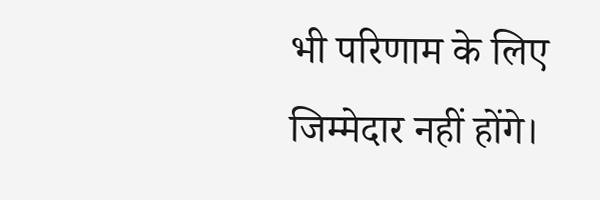भी परिणाम के लिए जिम्मेदार नहीं होंगे।